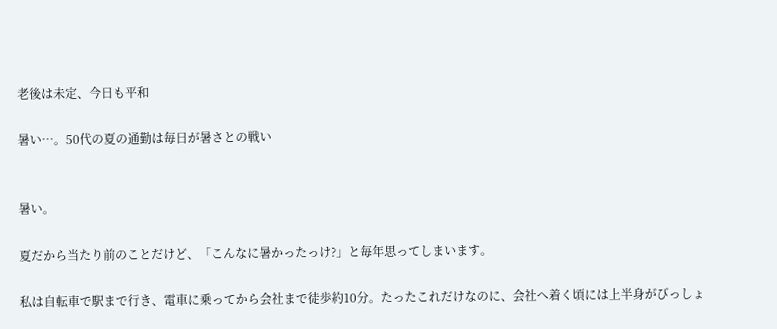老後は未定、今日も平和

暑い…。50代の夏の通勤は毎日が暑さとの戦い


暑い。

夏だから当たり前のことだけど、「こんなに暑かったっけ?」と毎年思ってしまいます。

私は自転車で駅まで行き、電車に乗ってから会社まで徒歩約10分。たったこれだけなのに、会社へ着く頃には上半身がびっしょ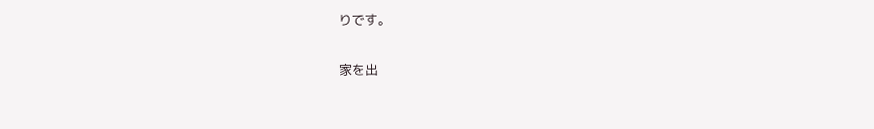りです。

家を出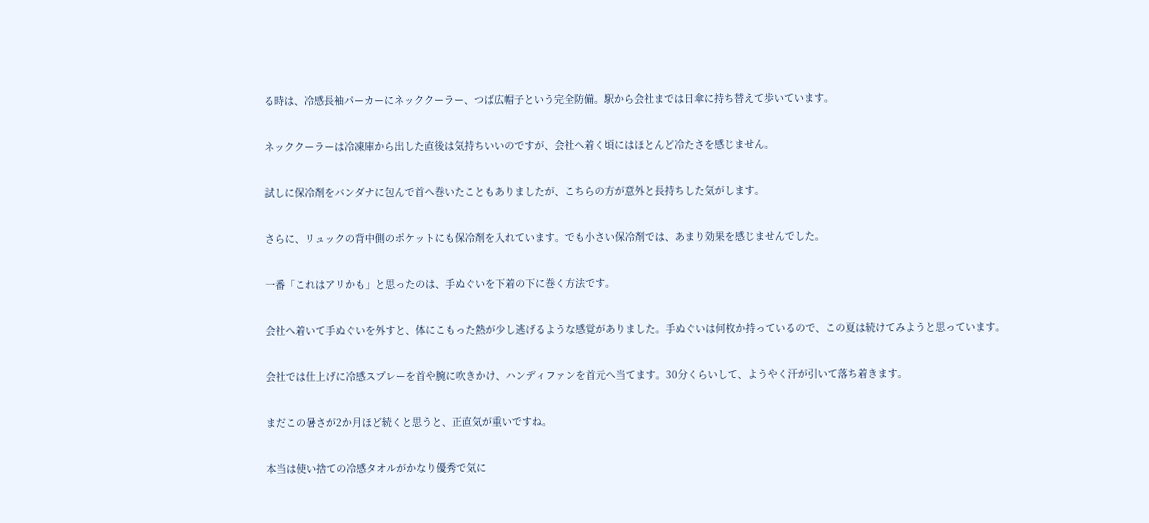る時は、冷感長袖パーカーにネッククーラー、つば広帽子という完全防備。駅から会社までは日傘に持ち替えて歩いています。

ネッククーラーは冷凍庫から出した直後は気持ちいいのですが、会社へ着く頃にはほとんど冷たさを感じません。

試しに保冷剤をバンダナに包んで首へ巻いたこともありましたが、こちらの方が意外と長持ちした気がします。

さらに、リュックの背中側のポケットにも保冷剤を入れています。でも小さい保冷剤では、あまり効果を感じませんでした。

一番「これはアリかも」と思ったのは、手ぬぐいを下着の下に巻く方法です。

会社へ着いて手ぬぐいを外すと、体にこもった熱が少し逃げるような感覚がありました。手ぬぐいは何枚か持っているので、この夏は続けてみようと思っています。

会社では仕上げに冷感スプレーを首や腕に吹きかけ、ハンディファンを首元へ当てます。30分くらいして、ようやく汗が引いて落ち着きます。

まだこの暑さが2か月ほど続くと思うと、正直気が重いですね。

本当は使い捨ての冷感タオルがかなり優秀で気に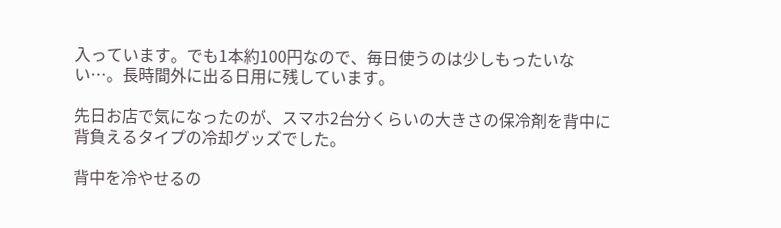入っています。でも1本約100円なので、毎日使うのは少しもったいない…。長時間外に出る日用に残しています。

先日お店で気になったのが、スマホ2台分くらいの大きさの保冷剤を背中に背負えるタイプの冷却グッズでした。

背中を冷やせるの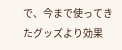で、今まで使ってきたグッズより効果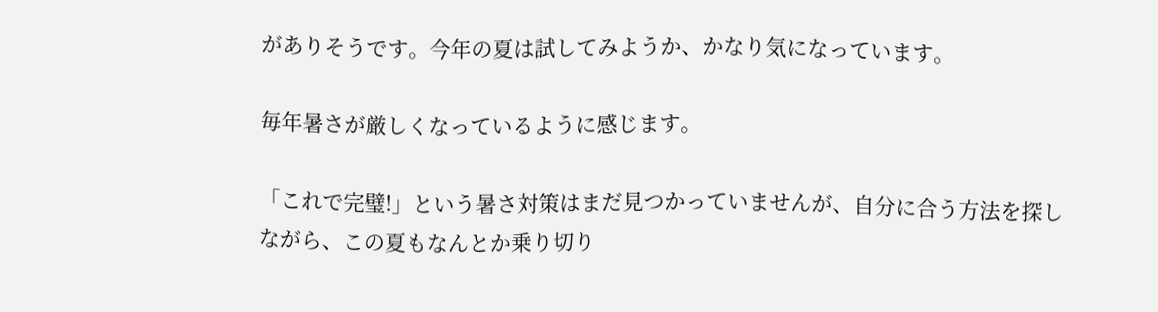がありそうです。今年の夏は試してみようか、かなり気になっています。

毎年暑さが厳しくなっているように感じます。

「これで完璧!」という暑さ対策はまだ見つかっていませんが、自分に合う方法を探しながら、この夏もなんとか乗り切り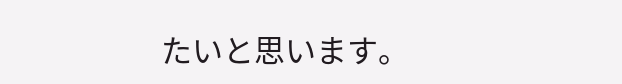たいと思います。